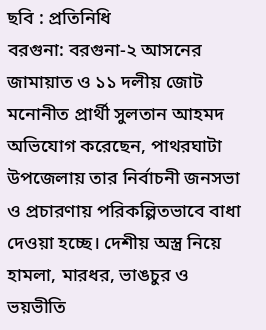ছবি : প্রতিনিধি
বরগুনা: বরগুনা-২ আসনের জামায়াত ও ১১ দলীয় জোট মনোনীত প্রার্থী সুলতান আহমদ অভিযোগ করেছেন, পাথরঘাটা উপজেলায় তার নির্বাচনী জনসভা ও প্রচারণায় পরিকল্পিতভাবে বাধা দেওয়া হচ্ছে। দেশীয় অস্ত্র নিয়ে হামলা, মারধর, ভাঙচুর ও ভয়ভীতি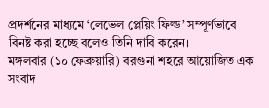প্রদর্শনের মাধ্যমে ‘লেভেল প্লেয়িং ফিল্ড’ সম্পূর্ণভাবে বিনষ্ট করা হচ্ছে বলেও তিনি দাবি করেন।
মঙ্গলবার (১০ ফেব্রুয়ারি) বরগুনা শহরে আয়োজিত এক সংবাদ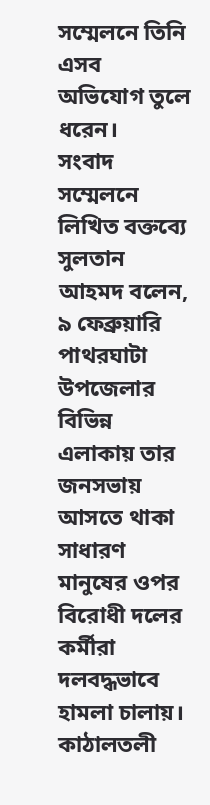সম্মেলনে তিনি এসব অভিযোগ তুলে ধরেন।
সংবাদ সম্মেলনে লিখিত বক্তব্যে সুলতান আহমদ বলেন, ৯ ফেব্রুয়ারি পাথরঘাটা উপজেলার বিভিন্ন এলাকায় তার জনসভায় আসতে থাকা সাধারণ মানুষের ওপর বিরোধী দলের কর্মীরা দলবদ্ধভাবে হামলা চালায়। কাঠালতলী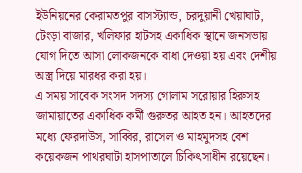ইউনিয়নের কেরামতপুর বাসস্ট্যান্ড, চরদুয়ানী খেয়াঘাট, টেংড়া বাজার, খলিফার হাটসহ একাধিক স্থানে জনসভায় যোগ দিতে আসা লোকজনকে বাধা দেওয়া হয় এবং দেশীয় অস্ত্র দিয়ে মারধর করা হয়।
এ সময় সাবেক সংসদ সদস্য গোলাম সরোয়ার হিরুসহ জামায়াতের একাধিক কর্মী গুরুতর আহত হন। আহতদের মধ্যে ফেরদাউস, সাব্বির, রাসেল ও মাহমুদসহ বেশ কয়েকজন পাথরঘাটা হাসপাতালে চিকিৎসাধীন রয়েছেন।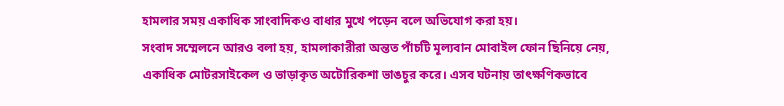হামলার সময় একাধিক সাংবাদিকও বাধার মুখে পড়েন বলে অভিযোগ করা হয়।
সংবাদ সম্মেলনে আরও বলা হয়, হামলাকারীরা অন্তত পাঁচটি মূল্যবান মোবাইল ফোন ছিনিয়ে নেয়, একাধিক মোটরসাইকেল ও ভাড়াকৃত অটোরিকশা ভাঙচুর করে। এসব ঘটনায় তাৎক্ষণিকভাবে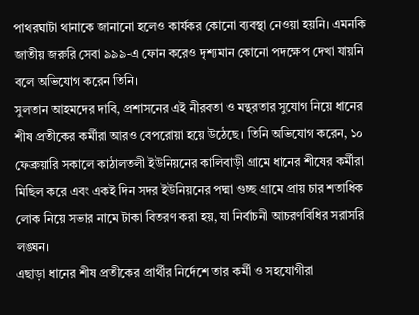পাথরঘাটা থানাকে জানানো হলেও কার্যকর কোনো ব্যবস্থা নেওয়া হয়নি। এমনকি জাতীয় জরুরি সেবা ৯৯৯-এ ফোন করেও দৃশ্যমান কোনো পদক্ষেপ দেখা যায়নি বলে অভিযোগ করেন তিনি।
সুলতান আহমদের দাবি, প্রশাসনের এই নীরবতা ও মন্থরতার সুযোগ নিয়ে ধানের শীষ প্রতীকের কর্মীরা আরও বেপরোয়া হয়ে উঠেছে। তিনি অভিযোগ করেন, ১০ ফেব্রুয়ারি সকালে কাঠালতলী ইউনিয়নের কালিবাড়ী গ্রামে ধানের শীষের কর্মীরা মিছিল করে এবং একই দিন সদর ইউনিয়নের পদ্মা গুচ্ছ গ্রামে প্রায় চার শতাধিক লোক নিয়ে সভার নামে টাকা বিতরণ করা হয়, যা নির্বাচনী আচরণবিধির সরাসরি লঙ্ঘন।
এছাড়া ধানের শীষ প্রতীকের প্রার্থীর নির্দেশে তার কর্মী ও সহযোগীরা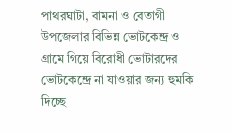পাথরঘাটা, বামনা ও বেতাগী উপজেলার বিভিন্ন ভোটকেন্দ্র ও গ্রামে গিয়ে বিরোধী ভোটারদের ভোটকেন্দ্রে না যাওয়ার জন্য হুমকি দিচ্ছে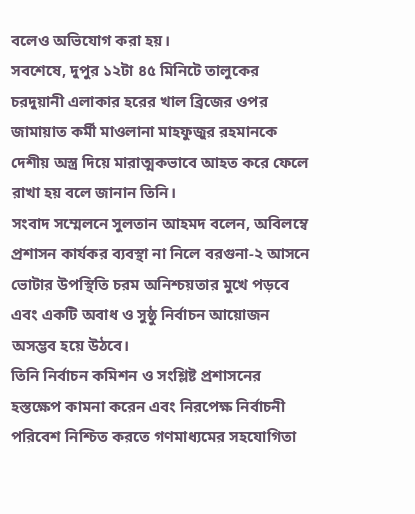বলেও অভিযোগ করা হয়।
সবশেষে, দুপুর ১২টা ৪৫ মিনিটে তালুকের চরদুয়ানী এলাকার হরের খাল ব্রিজের ওপর জামায়াত কর্মী মাওলানা মাহফুজুর রহমানকে দেশীয় অস্ত্র দিয়ে মারাত্মকভাবে আহত করে ফেলে রাখা হয় বলে জানান তিনি।
সংবাদ সম্মেলনে সুলতান আহমদ বলেন, অবিলম্বে প্রশাসন কার্যকর ব্যবস্থা না নিলে বরগুনা-২ আসনে ভোটার উপস্থিতি চরম অনিশ্চয়তার মুখে পড়বে এবং একটি অবাধ ও সুষ্ঠু নির্বাচন আয়োজন অসম্ভব হয়ে উঠবে।
তিনি নির্বাচন কমিশন ও সংশ্লিষ্ট প্রশাসনের হস্তক্ষেপ কামনা করেন এবং নিরপেক্ষ নির্বাচনী পরিবেশ নিশ্চিত করতে গণমাধ্যমের সহযোগিতা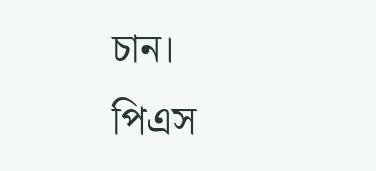চান।
পিএস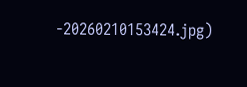-20260210153424.jpg)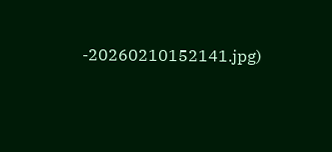-20260210152141.jpg)